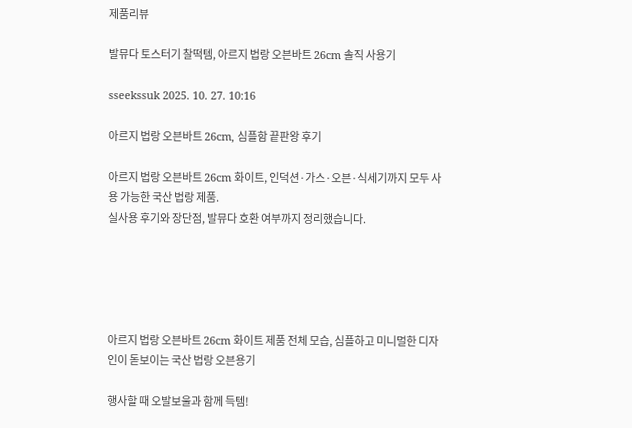제품리뷰

발뮤다 토스터기 찰떡템, 아르지 법랑 오븐바트 26cm 솔직 사용기

sseekssuk 2025. 10. 27. 10:16

아르지 법랑 오븐바트 26cm, 심플함 끝판왕 후기

아르지 법랑 오븐바트 26cm 화이트, 인덕션·가스·오븐·식세기까지 모두 사용 가능한 국산 법랑 제품.
실사용 후기와 장단점, 발뮤다 호환 여부까지 정리했습니다.





아르지 법랑 오븐바트 26cm 화이트 제품 전체 모습, 심플하고 미니멀한 디자인이 돋보이는 국산 법랑 오븐용기

행사할 때 오발보울과 함께 득템!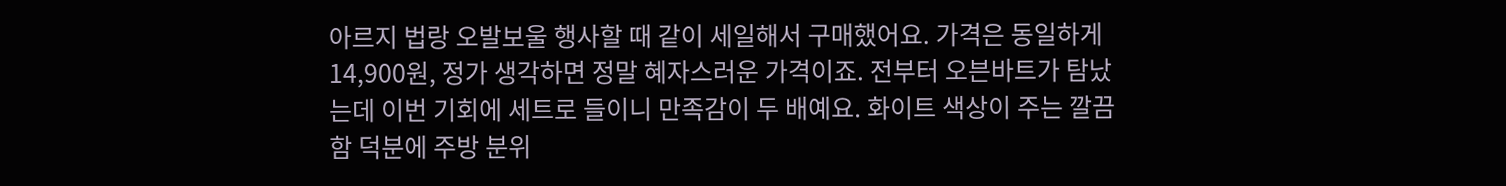아르지 법랑 오발보울 행사할 때 같이 세일해서 구매했어요. 가격은 동일하게 14,900원, 정가 생각하면 정말 혜자스러운 가격이죠. 전부터 오븐바트가 탐났는데 이번 기회에 세트로 들이니 만족감이 두 배예요. 화이트 색상이 주는 깔끔함 덕분에 주방 분위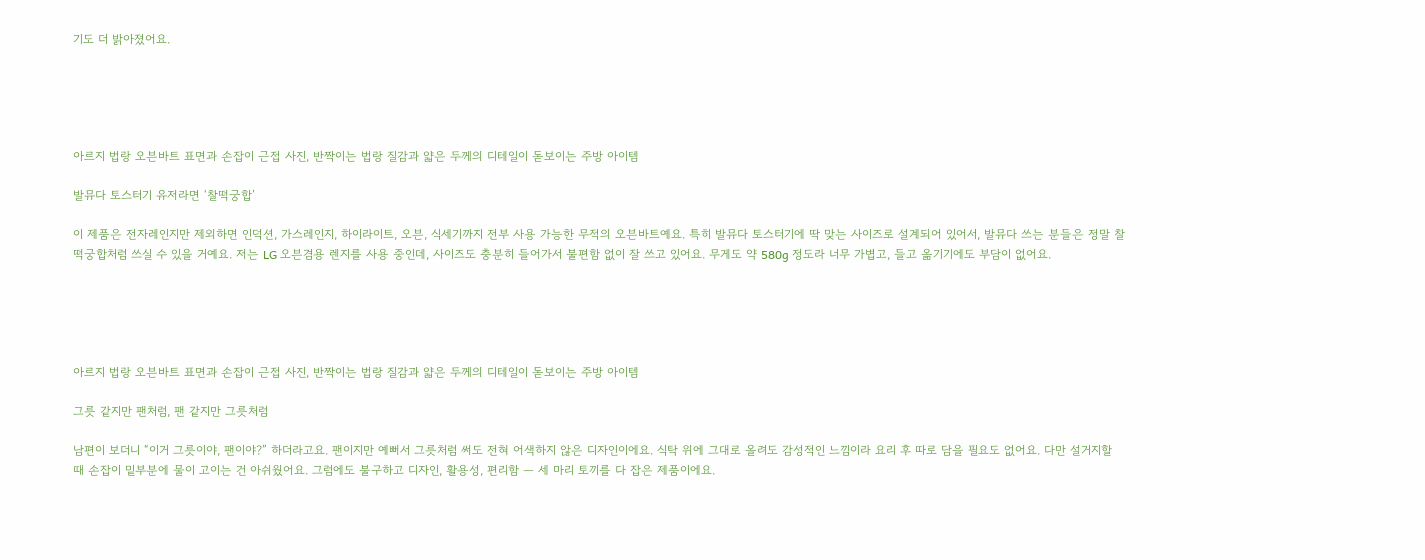기도 더 밝아졌어요.





아르지 법랑 오븐바트 표면과 손잡이 근접 사진, 반짝이는 법랑 질감과 얇은 두께의 디테일이 돋보이는 주방 아이템

발뮤다 토스터기 유저라면 ‘찰떡궁합’

이 제품은 전자레인지만 제외하면 인덕션, 가스레인지, 하이라이트, 오븐, 식세기까지 전부 사용 가능한 무적의 오븐바트예요. 특히 발뮤다 토스터기에 딱 맞는 사이즈로 설계되어 있어서, 발뮤다 쓰는 분들은 정말 찰떡궁합처럼 쓰실 수 있을 거예요. 저는 LG 오븐겸용 렌지를 사용 중인데, 사이즈도 충분히 들어가서 불편함 없이 잘 쓰고 있어요. 무게도 약 580g 정도라 너무 가볍고, 들고 옮기기에도 부담이 없어요.





아르지 법랑 오븐바트 표면과 손잡이 근접 사진, 반짝이는 법랑 질감과 얇은 두께의 디테일이 돋보이는 주방 아이템

그릇 같지만 팬처럼, 팬 같지만 그릇처럼

남편이 보더니 “이거 그릇이야, 팬이야?” 하더라고요. 팬이지만 예뻐서 그릇처럼 써도 전혀 어색하지 않은 디자인이에요. 식탁 위에 그대로 올려도 감성적인 느낌이라 요리 후 따로 담을 필요도 없어요. 다만 설거지할 때 손잡이 밑부분에 물이 고이는 건 아쉬웠어요. 그럼에도 불구하고 디자인, 활용성, 편리함 — 세 마리 토끼를 다 잡은 제품이에요.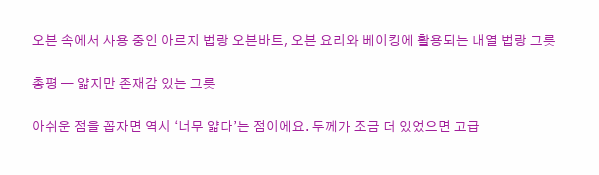오븐 속에서 사용 중인 아르지 법랑 오븐바트, 오븐 요리와 베이킹에 활용되는 내열 법랑 그릇

총평 — 얇지만 존재감 있는 그릇

아쉬운 점을 꼽자면 역시 ‘너무 얇다’는 점이에요. 두께가 조금 더 있었으면 고급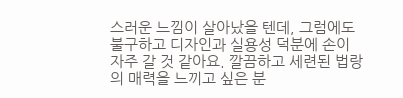스러운 느낌이 살아났을 텐데, 그럼에도 불구하고 디자인과 실용성 덕분에 손이 자주 갈 것 같아요. 깔끔하고 세련된 법랑의 매력을 느끼고 싶은 분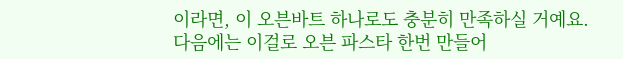이라면, 이 오븐바트 하나로도 충분히 만족하실 거예요. 다음에는 이걸로 오븐 파스타 한번 만들어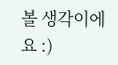볼 생각이에요 :)